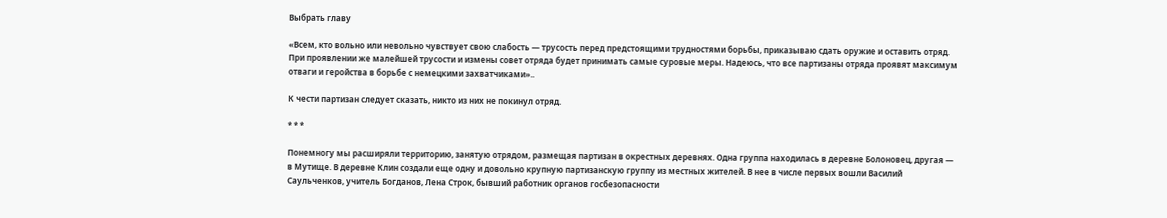Выбрать главу

«Всем, кто вольно или невольно чувствует свою слабость — трусость перед предстоящими трудностями борьбы, приказываю сдать оружие и оставить отряд. При проявлении же малейшей трусости и измены совет отряда будет принимать самые суровые меры. Надеюсь, что все партизаны отряда проявят максимум отваги и геройства в борьбе с немецкими захватчиками»..

К чести партизан следует сказать, никто из них не покинул отряд.

* * *

Понемногу мы расширяли территорию, занятую отрядом, размещая партизан в окрестных деревнях. Одна группа находилась в деревне Болоновец, другая — в Мутище. В деревне Клин создали еще одну и довольно крупную партизанскую группу из местных жителей. В нее в числе первых вошли Василий Саульченков, учитель Богданов, Лена Строк, бывший работник органов госбезопасности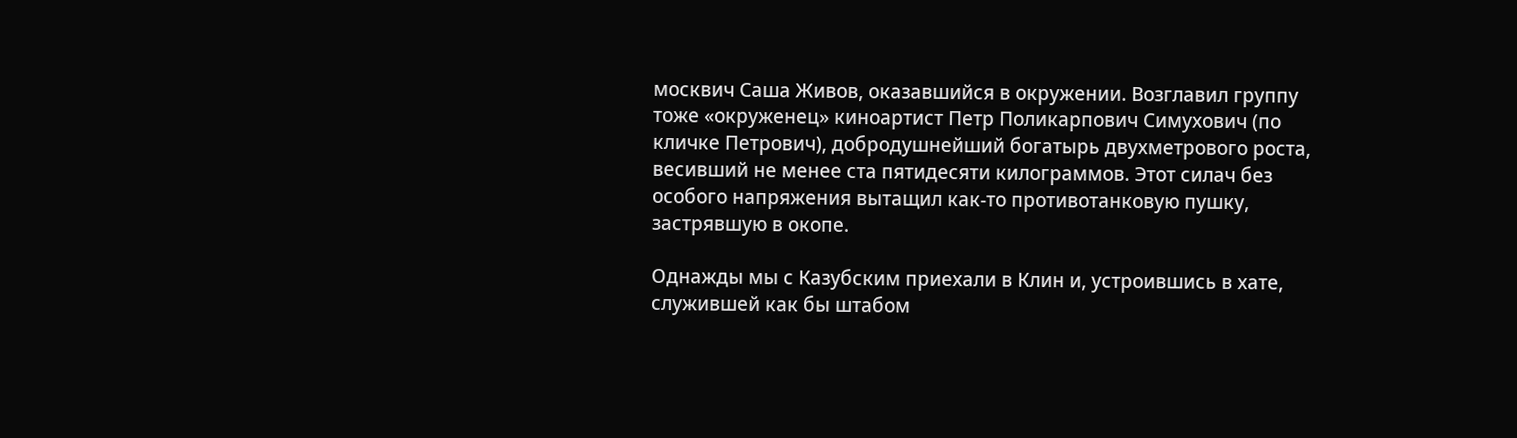москвич Саша Живов, оказавшийся в окружении. Возглавил группу тоже «окруженец» киноартист Петр Поликарпович Симухович (по кличке Петрович), добродушнейший богатырь двухметрового роста, весивший не менее ста пятидесяти килограммов. Этот силач без особого напряжения вытащил как-то противотанковую пушку, застрявшую в окопе.

Однажды мы с Казубским приехали в Клин и, устроившись в хате, служившей как бы штабом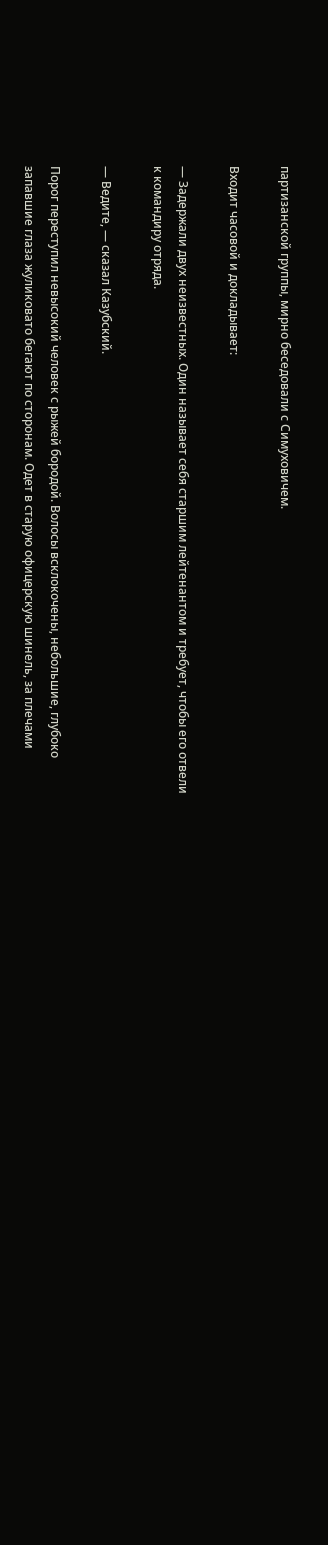партизанской группы, мирно беседовали с Симуховичем.

Входит часовой и докладывает:

— Задержали двух неизвестных. Один называет себя старшим лейтенантом и требует, чтобы его отвели к командиру отряда.

— Ведите, — сказал Казубский.

Порог переступил невысокий человек с рыжей бородой. Волосы всклокочены, небольшие, глубоко запавшие глаза жуликовато бегают по сторонам. Одет в старую офицерскую шинель, за плечами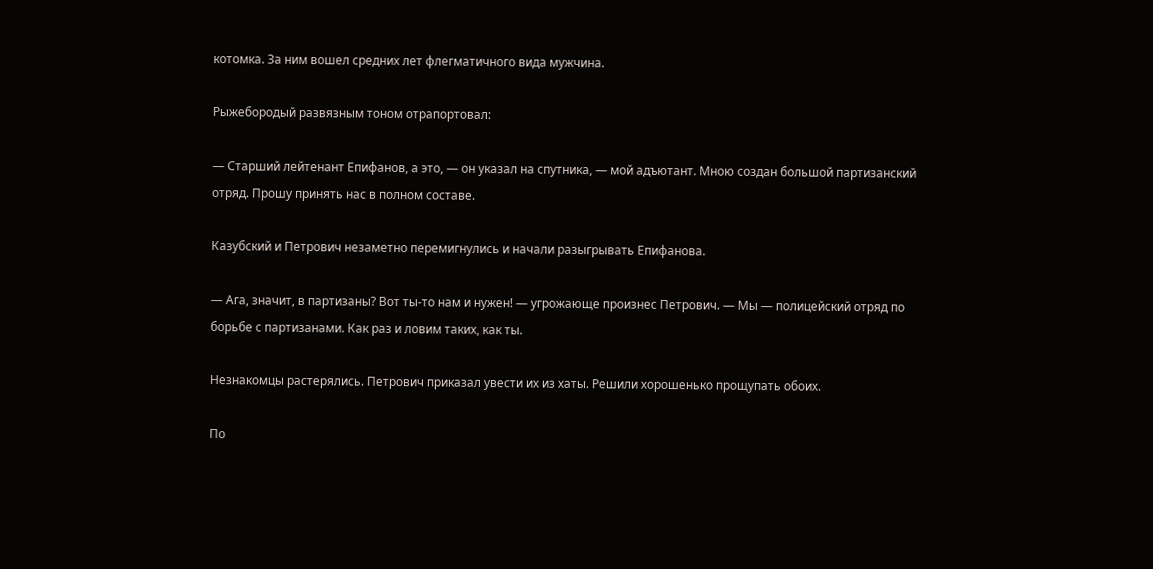котомка. За ним вошел средних лет флегматичного вида мужчина.

Рыжебородый развязным тоном отрапортовал:

— Старший лейтенант Епифанов, а это, — он указал на спутника, — мой адъютант. Мною создан большой партизанский отряд. Прошу принять нас в полном составе.

Казубский и Петрович незаметно перемигнулись и начали разыгрывать Епифанова.

— Ага, значит, в партизаны? Вот ты-то нам и нужен! — угрожающе произнес Петрович. — Мы — полицейский отряд по борьбе с партизанами. Как раз и ловим таких, как ты.

Незнакомцы растерялись. Петрович приказал увести их из хаты. Решили хорошенько прощупать обоих.

По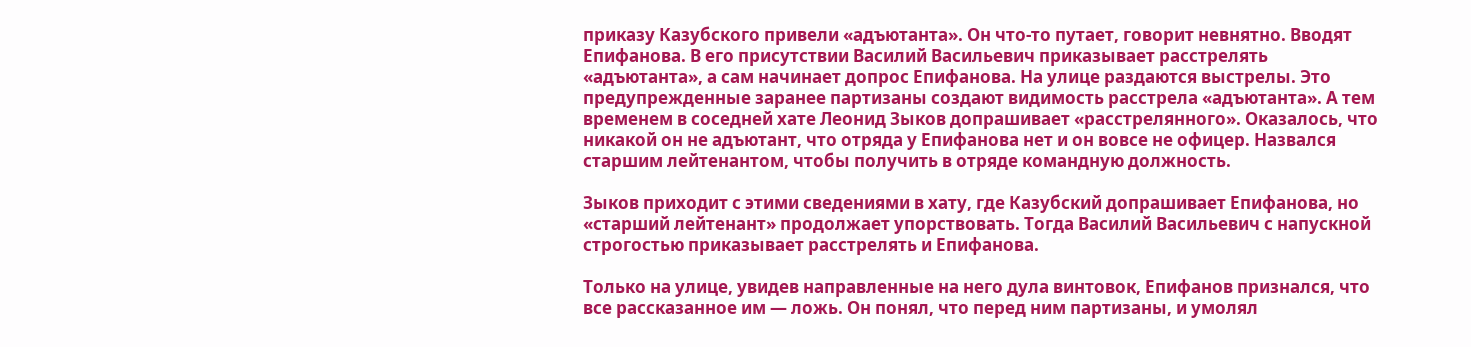приказу Казубского привели «адъютанта». Он что-то путает, говорит невнятно. Вводят Епифанова. В его присутствии Василий Васильевич приказывает расстрелять «адъютанта», а сам начинает допрос Епифанова. На улице раздаются выстрелы. Это предупрежденные заранее партизаны создают видимость расстрела «адъютанта». А тем временем в соседней хате Леонид Зыков допрашивает «расстрелянного». Оказалось, что никакой он не адъютант, что отряда у Епифанова нет и он вовсе не офицер. Назвался старшим лейтенантом, чтобы получить в отряде командную должность.

Зыков приходит с этими сведениями в хату, где Казубский допрашивает Епифанова, но «старший лейтенант» продолжает упорствовать. Тогда Василий Васильевич с напускной строгостью приказывает расстрелять и Епифанова.

Только на улице, увидев направленные на него дула винтовок, Епифанов признался, что все рассказанное им — ложь. Он понял, что перед ним партизаны, и умолял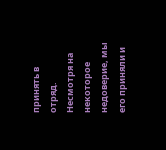принять в отряд. Несмотря на некоторое недоверие, мы его приняли и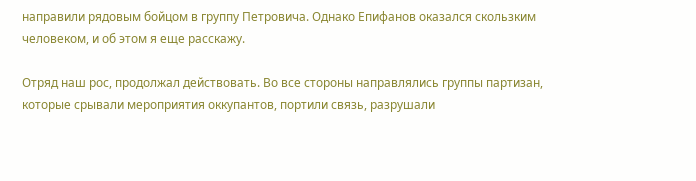направили рядовым бойцом в группу Петровича. Однако Епифанов оказался скользким человеком, и об этом я еще расскажу.

Отряд наш рос, продолжал действовать. Во все стороны направлялись группы партизан, которые срывали мероприятия оккупантов, портили связь, разрушали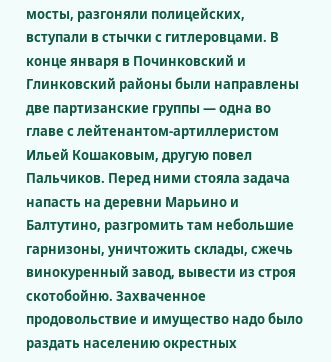мосты, разгоняли полицейских, вступали в стычки с гитлеровцами. В конце января в Починковский и Глинковский районы были направлены две партизанские группы — одна во главе с лейтенантом-артиллеристом Ильей Кошаковым, другую повел Пальчиков. Перед ними стояла задача напасть на деревни Марьино и Балтутино, разгромить там небольшие гарнизоны, уничтожить склады, сжечь винокуренный завод, вывести из строя скотобойню. Захваченное продовольствие и имущество надо было раздать населению окрестных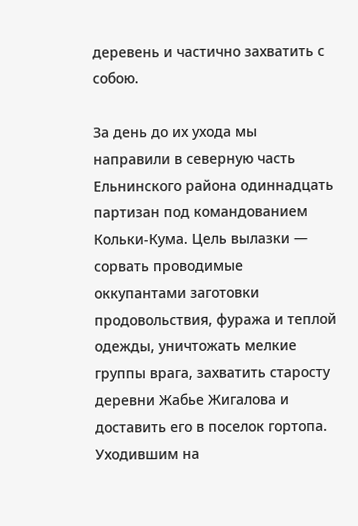деревень и частично захватить с собою.

За день до их ухода мы направили в северную часть Ельнинского района одиннадцать партизан под командованием Кольки-Кума. Цель вылазки — сорвать проводимые оккупантами заготовки продовольствия, фуража и теплой одежды, уничтожать мелкие группы врага, захватить старосту деревни Жабье Жигалова и доставить его в поселок гортопа. Уходившим на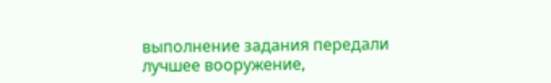выполнение задания передали лучшее вооружение,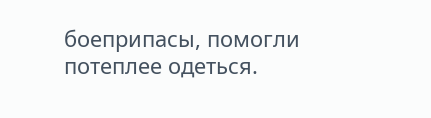боеприпасы, помогли потеплее одеться.